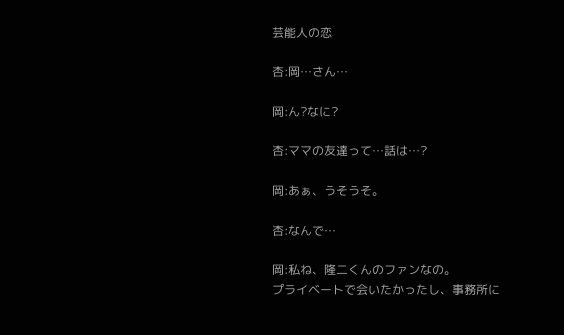芸能人の恋

杏:岡…さん…

岡:ん?なに?

杏:ママの友達って…話は…?

岡:あぁ、うそうそ。

杏:なんで…

岡:私ね、隆二くんのファンなの。
プライベートで会いたかったし、事務所に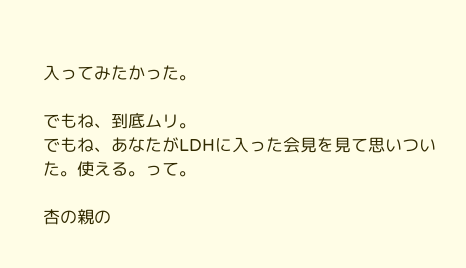入ってみたかった。

でもね、到底ムリ。
でもね、あなたがLDHに入った会見を見て思いついた。使える。って。

杏の親の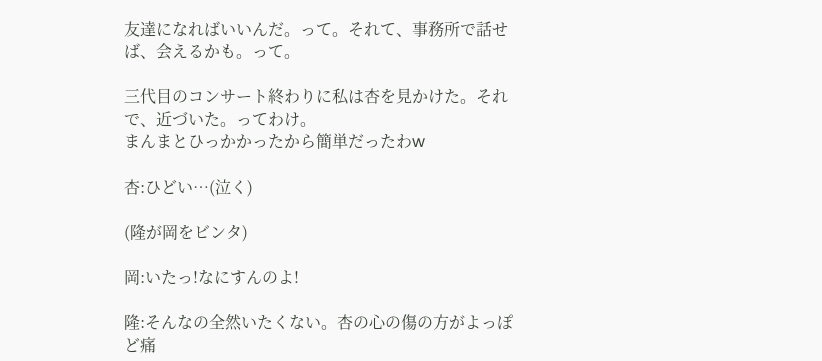友達になればいいんだ。って。それて、事務所で話せば、会えるかも。って。

三代目のコンサート終わりに私は杏を見かけた。それで、近づいた。ってわけ。
まんまとひっかかったから簡単だったわw

杏:ひどい…(泣く)

(隆が岡をビンタ)

岡:いたっ!なにすんのよ!

隆:そんなの全然いたくない。杏の心の傷の方がよっぽど痛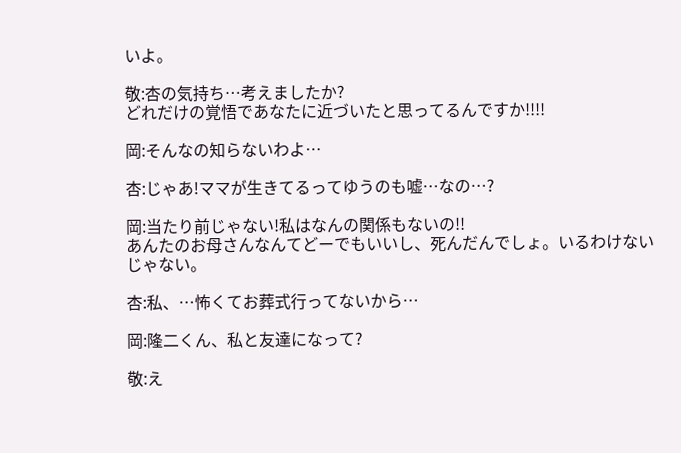いよ。

敬:杏の気持ち…考えましたか?
どれだけの覚悟であなたに近づいたと思ってるんですか!!!!

岡:そんなの知らないわよ…

杏:じゃあ!ママが生きてるってゆうのも嘘…なの…?

岡:当たり前じゃない!私はなんの関係もないの!!
あんたのお母さんなんてどーでもいいし、死んだんでしょ。いるわけないじゃない。

杏:私、…怖くてお葬式行ってないから…

岡:隆二くん、私と友達になって?

敬:え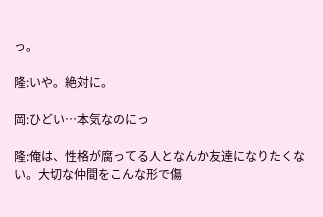っ。

隆:いや。絶対に。

岡:ひどい…本気なのにっ

隆:俺は、性格が腐ってる人となんか友達になりたくない。大切な仲間をこんな形で傷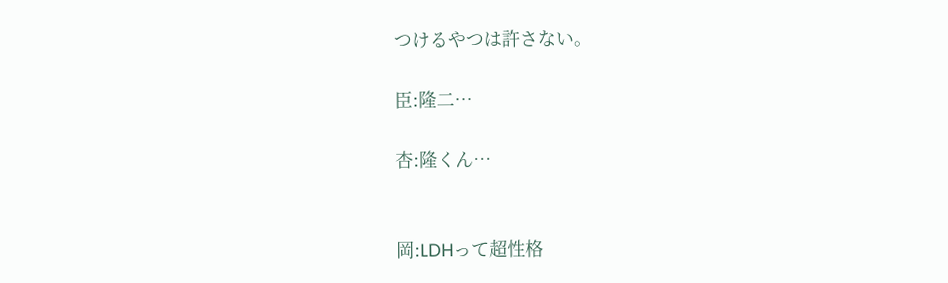つけるやつは許さない。

臣:隆二…

杏:隆くん…


岡:LDHって超性格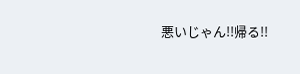悪いじゃん!!帰る!!